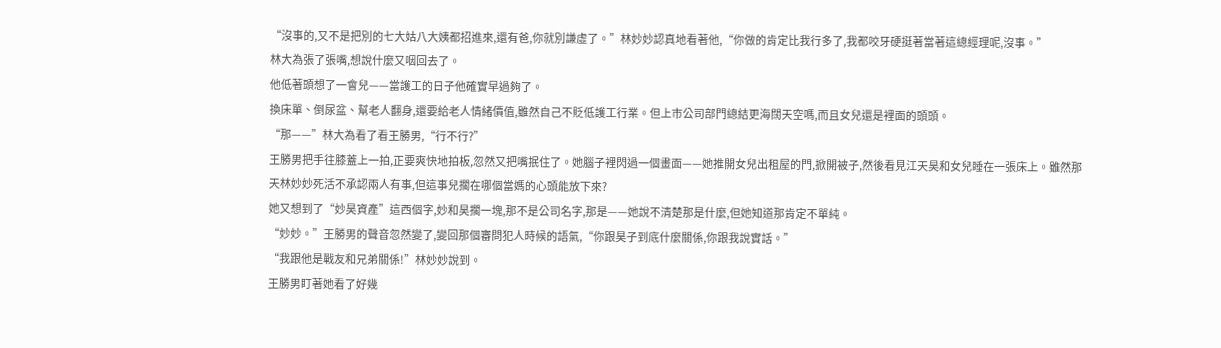“沒事的,又不是把別的七大姑八大姨都招進來,還有爸,你就別謙虛了。”林妙妙認真地看著他,“你做的肯定比我行多了,我都咬牙硬挺著當著這總經理呢,沒事。”
林大為張了張嘴,想說什麼又咽回去了。
他低著頭想了一會兒——當護工的日子他確實早過夠了。
換床單、倒尿盆、幫老人翻身,還要給老人情緒價值,雖然自己不貶低護工行業。但上市公司部門總結更海闊天空嗎,而且女兒還是裡面的頭頭。
“那——”林大為看了看王勝男,“行不行?”
王勝男把手往膝蓋上一拍,正要爽快地拍板,忽然又把嘴抿住了。她腦子裡閃過一個畫面——她推開女兒出租屋的門,掀開被子,然後看見江天昊和女兒睡在一張床上。雖然那天林妙妙死活不承認兩人有事,但這事兒擱在哪個當媽的心頭能放下來?
她又想到了“妙昊資產”這西個字,妙和昊擱一塊,那不是公司名字,那是——她說不清楚那是什麼,但她知道那肯定不單純。
“妙妙。”王勝男的聲音忽然變了,變回那個審問犯人時候的語氣,“你跟昊子到底什麼關係,你跟我說實話。”
“我跟他是戰友和兄弟關係!”林妙妙說到。
王勝男盯著她看了好幾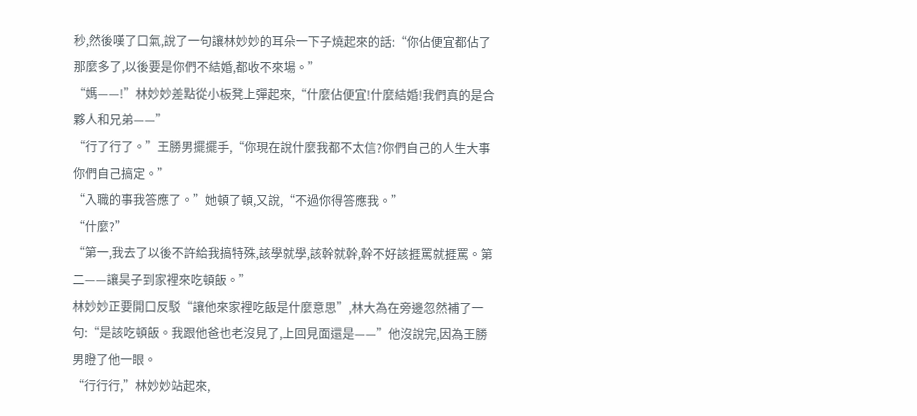秒,然後嘆了口氣,說了一句讓林妙妙的耳朵一下子燒起來的話:“你佔便宜都佔了那麼多了,以後要是你們不結婚,都收不來場。”
“媽——!”林妙妙差點從小板凳上彈起來,“什麼佔便宜!什麼結婚!我們真的是合夥人和兄弟——”
“行了行了。”王勝男擺擺手,“你現在說什麼我都不太信?你們自己的人生大事你們自己搞定。”
“入職的事我答應了。”她頓了頓,又說,“不過你得答應我。”
“什麼?”
“第一,我去了以後不許給我搞特殊,該學就學,該幹就幹,幹不好該捱罵就捱罵。第二——讓昊子到家裡來吃頓飯。”
林妙妙正要開口反駁“讓他來家裡吃飯是什麼意思”,林大為在旁邊忽然補了一句:“是該吃頓飯。我跟他爸也老沒見了,上回見面還是——”他沒說完,因為王勝男瞪了他一眼。
“行行行,”林妙妙站起來,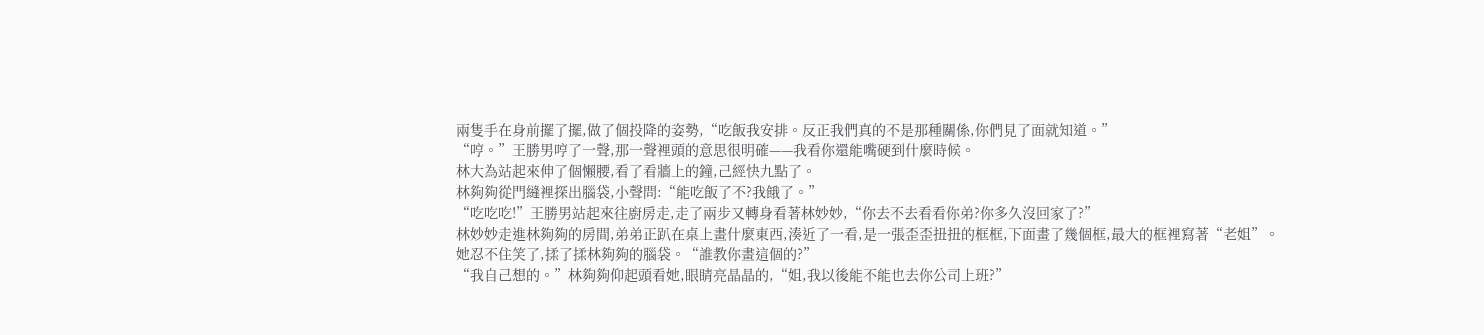兩隻手在身前擺了擺,做了個投降的姿勢,“吃飯我安排。反正我們真的不是那種關係,你們見了面就知道。”
“哼。”王勝男哼了一聲,那一聲裡頭的意思很明確——我看你還能嘴硬到什麼時候。
林大為站起來伸了個懶腰,看了看牆上的鐘,己經快九點了。
林夠夠從門縫裡探出腦袋,小聲問:“能吃飯了不?我餓了。”
“吃吃吃!”王勝男站起來往廚房走,走了兩步又轉身看著林妙妙,“你去不去看看你弟?你多久沒回家了?”
林妙妙走進林夠夠的房間,弟弟正趴在桌上畫什麼東西,湊近了一看,是一張歪歪扭扭的框框,下面畫了幾個框,最大的框裡寫著“老姐”。
她忍不住笑了,揉了揉林夠夠的腦袋。“誰教你畫這個的?”
“我自己想的。”林夠夠仰起頭看她,眼睛亮晶晶的,“姐,我以後能不能也去你公司上班?”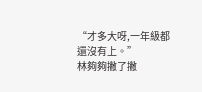“才多大呀,一年級都還沒有上。”
林夠夠撇了撇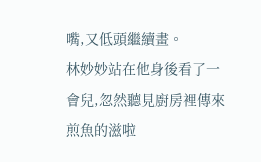嘴,又低頭繼續畫。
林妙妙站在他身後看了一會兒,忽然聽見廚房裡傳來煎魚的滋啦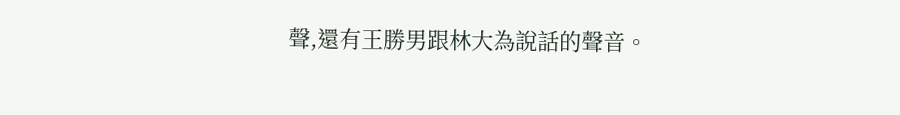聲,還有王勝男跟林大為說話的聲音。